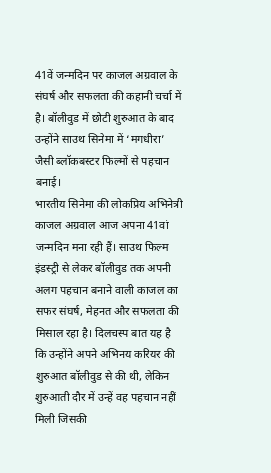41वें जन्मदिन पर काजल अग्रवाल के संघर्ष और सफलता की कहानी चर्चा में है। बॉलीवुड में छोटी शुरुआत के बाद उन्होंने साउथ सिनेमा में ‘मगधीरा’ जैसी ब्लॉकबस्टर फिल्मों से पहचान बनाई।
भारतीय सिनेमा की लोकप्रिय अभिनेत्री काजल अग्रवाल आज अपना 41वां जन्मदिन मना रही हैं। साउथ फिल्म इंडस्ट्री से लेकर बॉलीवुड तक अपनी अलग पहचान बनाने वाली काजल का सफर संघर्ष, मेहनत और सफलता की मिसाल रहा है। दिलचस्प बात यह है कि उन्होंने अपने अभिनय करियर की शुरुआत बॉलीवुड से की थी, लेकिन शुरुआती दौर में उन्हें वह पहचान नहीं मिली जिसकी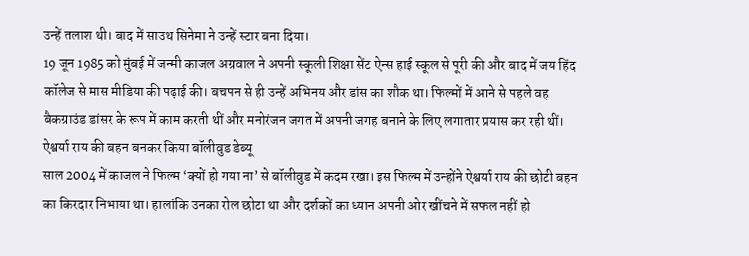उन्हें तलाश थी। बाद में साउथ सिनेमा ने उन्हें स्टार बना दिया।
19 जून 1985 को मुंबई में जन्मी काजल अग्रवाल ने अपनी स्कूली शिक्षा सेंट ऐन्स हाई स्कूल से पूरी की और बाद में जय हिंद कॉलेज से मास मीडिया की पढ़ाई की। बचपन से ही उन्हें अभिनय और डांस का शौक था। फिल्मों में आने से पहले वह बैकग्राउंड डांसर के रूप में काम करती थीं और मनोरंजन जगत में अपनी जगह बनाने के लिए लगातार प्रयास कर रही थीं।
ऐश्वर्या राय की बहन बनकर किया बॉलीवुड डेब्यू
साल 2004 में काजल ने फिल्म ‘क्यों हो गया ना’ से बॉलीवुड में कदम रखा। इस फिल्म में उन्होंने ऐश्वर्या राय की छोटी बहन का किरदार निभाया था। हालांकि उनका रोल छोटा था और दर्शकों का ध्यान अपनी ओर खींचने में सफल नहीं हो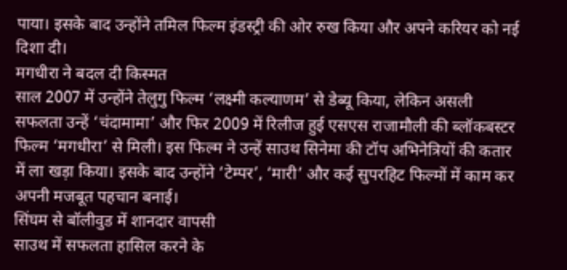पाया। इसके बाद उन्होंने तमिल फिल्म इंडस्ट्री की ओर रुख किया और अपने करियर को नई दिशा दी।
मगधीरा ने बदल दी किस्मत
साल 2007 में उन्होंने तेलुगु फिल्म ‘लक्ष्मी कल्याणम’ से डेब्यू किया, लेकिन असली सफलता उन्हें ‘चंदामामा’ और फिर 2009 में रिलीज हुई एसएस राजामौली की ब्लॉकबस्टर फिल्म ‘मगधीरा’ से मिली। इस फिल्म ने उन्हें साउथ सिनेमा की टॉप अभिनेत्रियों की कतार में ला खड़ा किया। इसके बाद उन्होंने ‘टेम्पर’, ‘मारी’ और कई सुपरहिट फिल्मों में काम कर अपनी मजबूत पहचान बनाई।
सिंघम से बॉलीवुड में शानदार वापसी
साउथ में सफलता हासिल करने के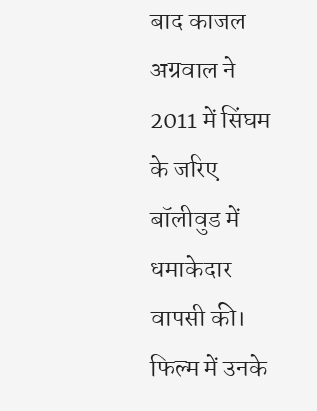बाद काजल अग्रवाल ने 2011 में सिंघम के जरिए बॉलीवुड में धमाकेदार वापसी की। फिल्म में उनके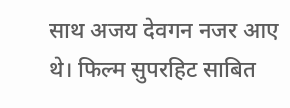साथ अजय देवगन नजर आए थे। फिल्म सुपरहिट साबित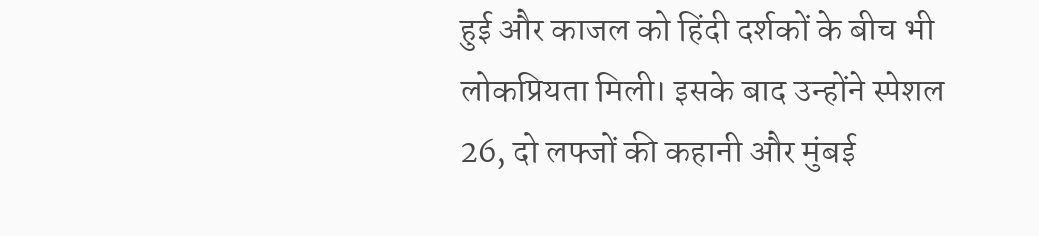हुई और काजल को हिंदी दर्शकों के बीच भी लोकप्रियता मिली। इसके बाद उन्होंने स्पेशल 26, दो लफ्जों की कहानी और मुंबई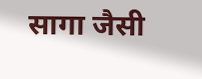सागा जैसी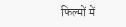फिल्मों में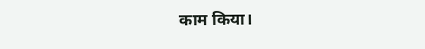काम किया।